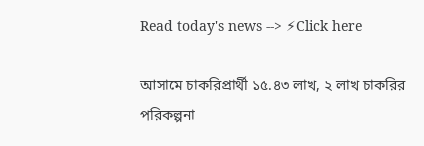Read today's news --> ⚡Click here

আসামে চাকরিপ্রার্থী ১৫.৪৩ লাখ, ২ লাখ চাকরির পরিকল্পনা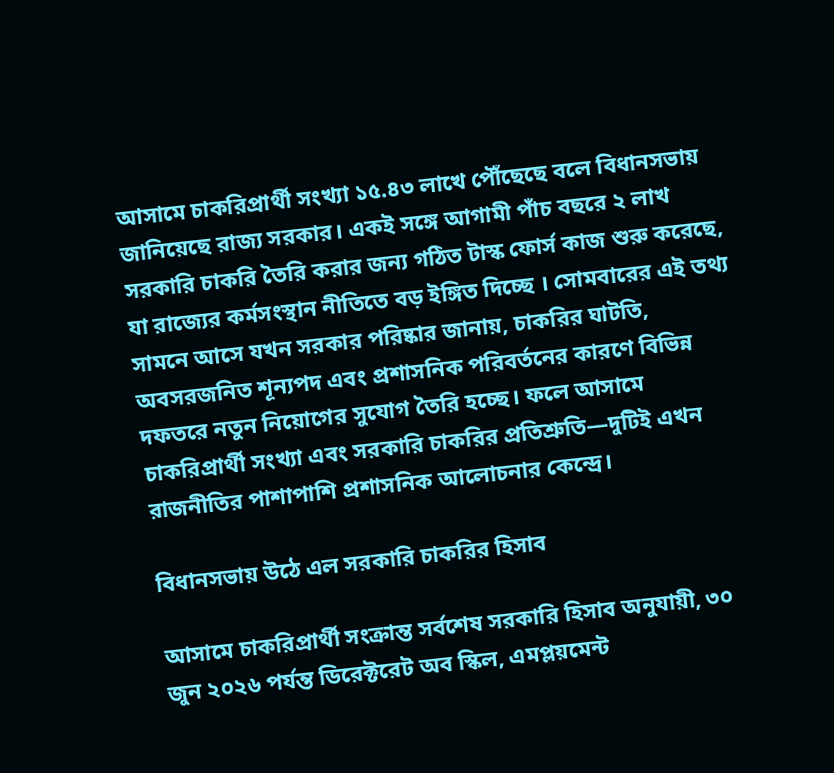আসামে চাকরিপ্রার্থী সংখ্যা ১৫.৪৩ লাখে পৌঁছেছে বলে বিধানসভায় জানিয়েছে রাজ্য সরকার। একই সঙ্গে আগামী পাঁচ বছরে ২ লাখ সরকারি চাকরি তৈরি করার জন্য গঠিত টাস্ক ফোর্স কাজ শুরু করেছে, যা রাজ্যের কর্মসংস্থান নীতিতে বড় ইঙ্গিত দিচ্ছে । সোমবারের এই তথ্য সামনে আসে যখন সরকার পরিষ্কার জানায়, চাকরির ঘাটতি, অবসরজনিত শূন্যপদ এবং প্রশাসনিক পরিবর্তনের কারণে বিভিন্ন দফতরে নতুন নিয়োগের সুযোগ তৈরি হচ্ছে। ফলে আসামে চাকরিপ্রার্থী সংখ্যা এবং সরকারি চাকরির প্রতিশ্রুতি—দুটিই এখন রাজনীতির পাশাপাশি প্রশাসনিক আলোচনার কেন্দ্রে।

বিধানসভায় উঠে এল সরকারি চাকরির হিসাব

আসামে চাকরিপ্রার্থী সংক্রান্ত সর্বশেষ সরকারি হিসাব অনুযায়ী, ৩০ জুন ২০২৬ পর্যন্ত ডিরেক্টরেট অব স্কিল, এমপ্লয়মেন্ট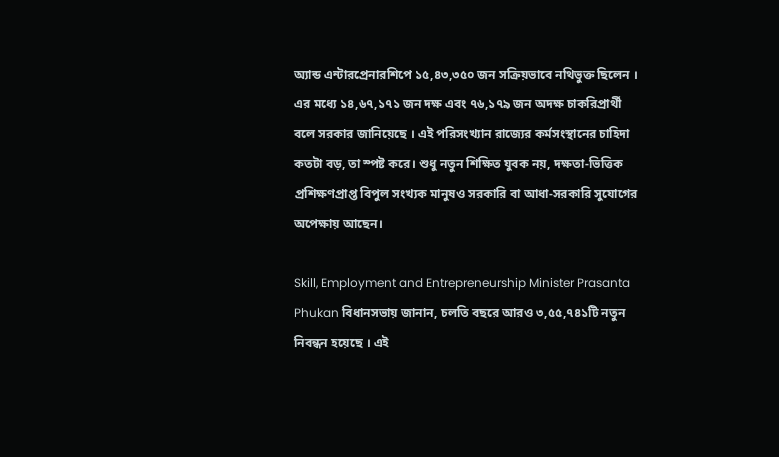অ্যান্ড এন্টারপ্রেনারশিপে ১৫,৪৩,৩৫০ জন সক্রিয়ভাবে নথিভুক্ত ছিলেন । এর মধ্যে ১৪,৬৭,১৭১ জন দক্ষ এবং ৭৬,১৭৯ জন অদক্ষ চাকরিপ্রার্থী বলে সরকার জানিয়েছে । এই পরিসংখ্যান রাজ্যের কর্মসংস্থানের চাহিদা কতটা বড়, তা স্পষ্ট করে। শুধু নতুন শিক্ষিত যুবক নয়, দক্ষতা-ভিত্তিক প্রশিক্ষণপ্রাপ্ত বিপুল সংখ্যক মানুষও সরকারি বা আধা-সরকারি সুযোগের অপেক্ষায় আছেন।

Skill, Employment and Entrepreneurship Minister Prasanta Phukan বিধানসভায় জানান, চলতি বছরে আরও ৩,৫৫,৭৪১টি নতুন নিবন্ধন হয়েছে । এই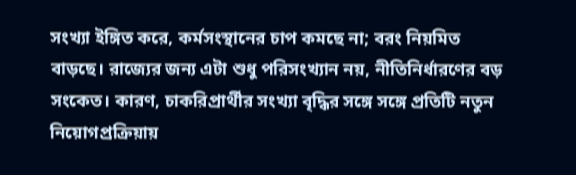সংখ্যা ইঙ্গিত করে, কর্মসংস্থানের চাপ কমছে না; বরং নিয়মিত বাড়ছে। রাজ্যের জন্য এটা শুধু পরিসংখ্যান নয়, নীতিনির্ধারণের বড় সংকেত। কারণ, চাকরিপ্রার্থীর সংখ্যা বৃদ্ধির সঙ্গে সঙ্গে প্রতিটি নতুন নিয়োগপ্রক্রিয়ায়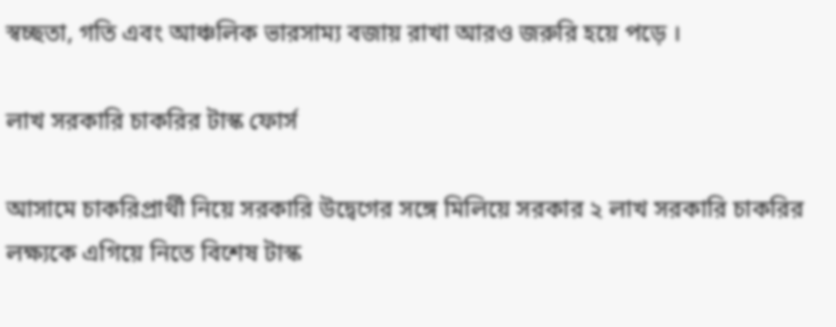স্বচ্ছতা, গতি এবং আঞ্চলিক ভারসাম্য বজায় রাখা আরও জরুরি হয়ে পড়ে ।

লাখ সরকারি চাকরির টাস্ক ফোর্স

আসামে চাকরিপ্রার্থী নিয়ে সরকারি উদ্বেগের সঙ্গে মিলিয়ে সরকার ২ লাখ সরকারি চাকরির লক্ষ্যকে এগিয়ে নিতে বিশেষ টাস্ক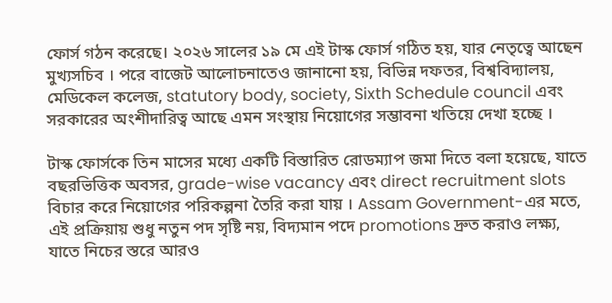ফোর্স গঠন করেছে। ২০২৬ সালের ১৯ মে এই টাস্ক ফোর্স গঠিত হয়, যার নেতৃত্বে আছেন মুখ্যসচিব । পরে বাজেট আলোচনাতেও জানানো হয়, বিভিন্ন দফতর, বিশ্ববিদ্যালয়, মেডিকেল কলেজ, statutory body, society, Sixth Schedule council এবং সরকারের অংশীদারিত্ব আছে এমন সংস্থায় নিয়োগের সম্ভাবনা খতিয়ে দেখা হচ্ছে ।

টাস্ক ফোর্সকে তিন মাসের মধ্যে একটি বিস্তারিত রোডম্যাপ জমা দিতে বলা হয়েছে, যাতে বছরভিত্তিক অবসর, grade-wise vacancy এবং direct recruitment slots বিচার করে নিয়োগের পরিকল্পনা তৈরি করা যায় । Assam Government-এর মতে, এই প্রক্রিয়ায় শুধু নতুন পদ সৃষ্টি নয়, বিদ্যমান পদে promotions দ্রুত করাও লক্ষ্য, যাতে নিচের স্তরে আরও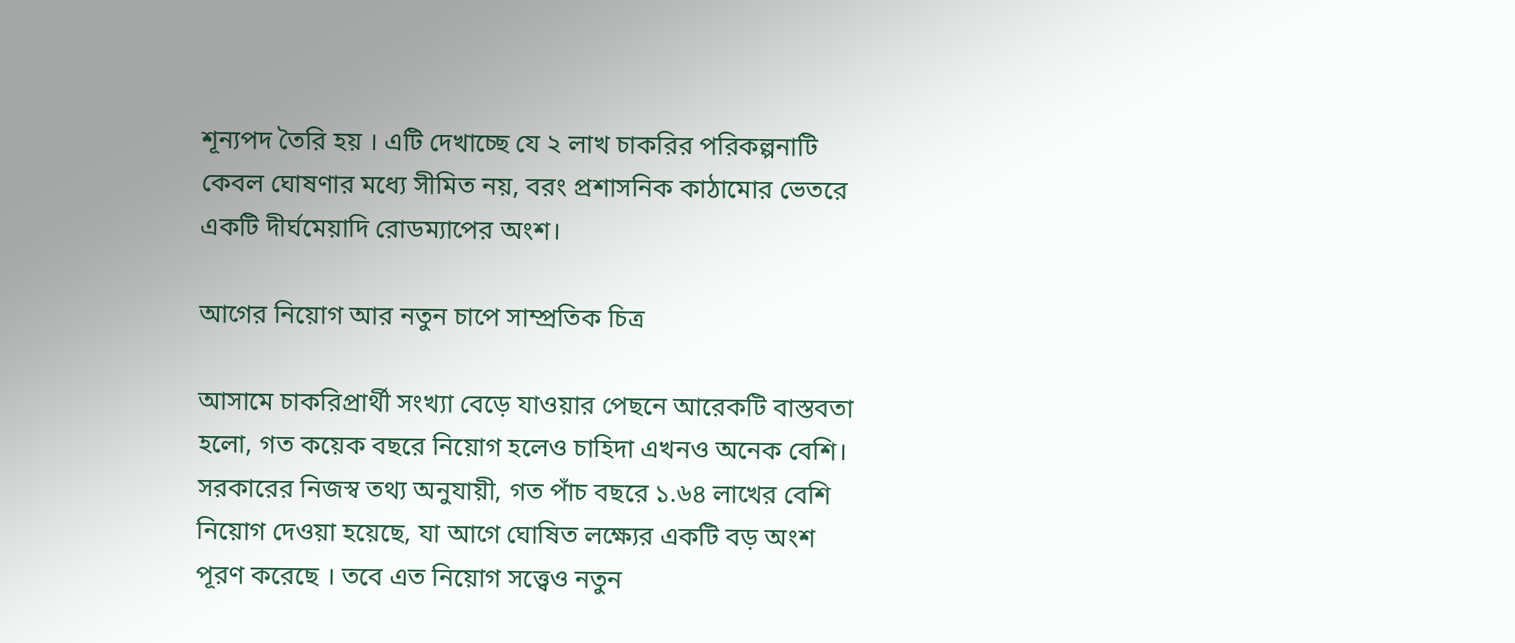শূন্যপদ তৈরি হয় । এটি দেখাচ্ছে যে ২ লাখ চাকরির পরিকল্পনাটি কেবল ঘোষণার মধ্যে সীমিত নয়, বরং প্রশাসনিক কাঠামোর ভেতরে একটি দীর্ঘমেয়াদি রোডম্যাপের অংশ।

আগের নিয়োগ আর নতুন চাপে সাম্প্রতিক চিত্র

আসামে চাকরিপ্রার্থী সংখ্যা বেড়ে যাওয়ার পেছনে আরেকটি বাস্তবতা হলো, গত কয়েক বছরে নিয়োগ হলেও চাহিদা এখনও অনেক বেশি। সরকারের নিজস্ব তথ্য অনুযায়ী, গত পাঁচ বছরে ১.৬৪ লাখের বেশি নিয়োগ দেওয়া হয়েছে, যা আগে ঘোষিত লক্ষ্যের একটি বড় অংশ পূরণ করেছে । তবে এত নিয়োগ সত্ত্বেও নতুন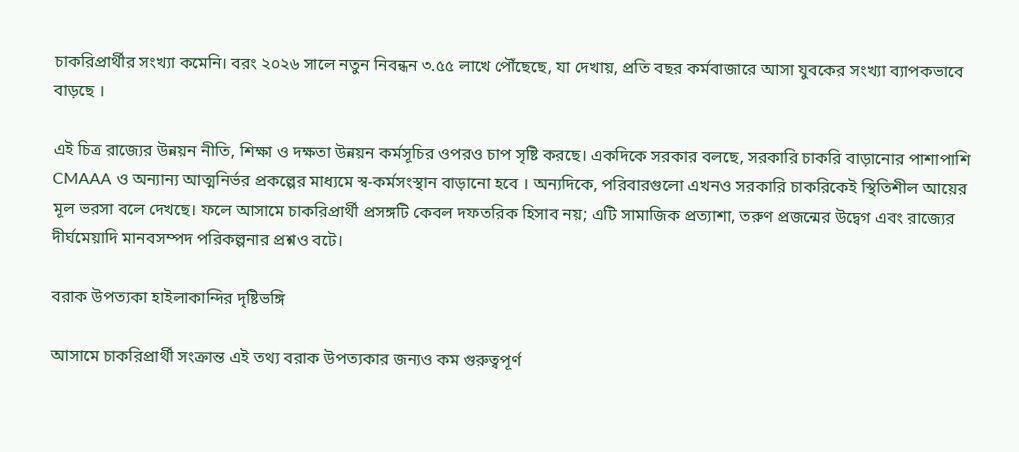চাকরিপ্রার্থীর সংখ্যা কমেনি। বরং ২০২৬ সালে নতুন নিবন্ধন ৩.৫৫ লাখে পৌঁছেছে, যা দেখায়, প্রতি বছর কর্মবাজারে আসা যুবকের সংখ্যা ব্যাপকভাবে বাড়ছে ।

এই চিত্র রাজ্যের উন্নয়ন নীতি, শিক্ষা ও দক্ষতা উন্নয়ন কর্মসূচির ওপরও চাপ সৃষ্টি করছে। একদিকে সরকার বলছে, সরকারি চাকরি বাড়ানোর পাশাপাশি CMAAA ও অন্যান্য আত্মনির্ভর প্রকল্পের মাধ্যমে স্ব-কর্মসংস্থান বাড়ানো হবে । অন্যদিকে, পরিবারগুলো এখনও সরকারি চাকরিকেই স্থিতিশীল আয়ের মূল ভরসা বলে দেখছে। ফলে আসামে চাকরিপ্রার্থী প্রসঙ্গটি কেবল দফতরিক হিসাব নয়; এটি সামাজিক প্রত্যাশা, তরুণ প্রজন্মের উদ্বেগ এবং রাজ্যের দীর্ঘমেয়াদি মানবসম্পদ পরিকল্পনার প্রশ্নও বটে।

বরাক উপত্যকা হাইলাকান্দির দৃষ্টিভঙ্গি

আসামে চাকরিপ্রার্থী সংক্রান্ত এই তথ্য বরাক উপত্যকার জন্যও কম গুরুত্বপূর্ণ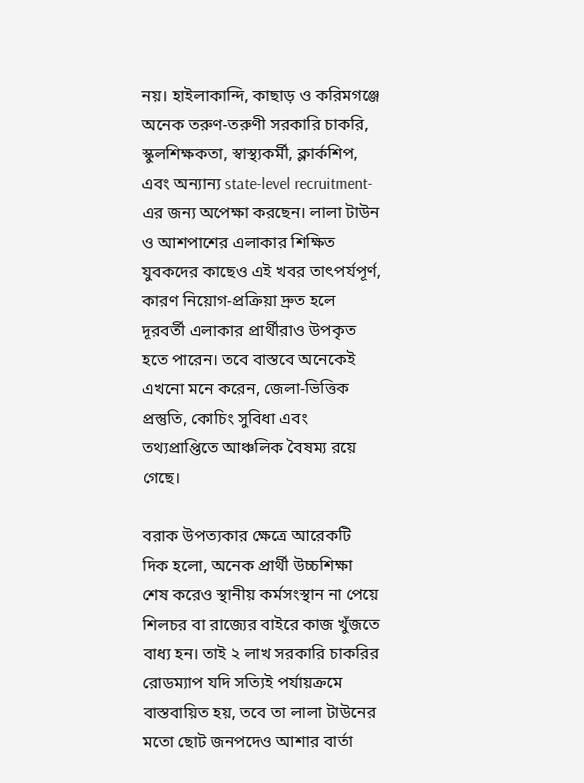নয়। হাইলাকান্দি, কাছাড় ও করিমগঞ্জে অনেক তরুণ-তরুণী সরকারি চাকরি, স্কুলশিক্ষকতা, স্বাস্থ্যকর্মী, ক্লার্কশিপ, এবং অন্যান্য state-level recruitment-এর জন্য অপেক্ষা করছেন। লালা টাউন ও আশপাশের এলাকার শিক্ষিত যুবকদের কাছেও এই খবর তাৎপর্যপূর্ণ, কারণ নিয়োগ-প্রক্রিয়া দ্রুত হলে দূরবর্তী এলাকার প্রার্থীরাও উপকৃত হতে পারেন। তবে বাস্তবে অনেকেই এখনো মনে করেন, জেলা-ভিত্তিক প্রস্তুতি, কোচিং সুবিধা এবং তথ্যপ্রাপ্তিতে আঞ্চলিক বৈষম্য রয়ে গেছে।

বরাক উপত্যকার ক্ষেত্রে আরেকটি দিক হলো, অনেক প্রার্থী উচ্চশিক্ষা শেষ করেও স্থানীয় কর্মসংস্থান না পেয়ে শিলচর বা রাজ্যের বাইরে কাজ খুঁজতে বাধ্য হন। তাই ২ লাখ সরকারি চাকরির রোডম্যাপ যদি সত্যিই পর্যায়ক্রমে বাস্তবায়িত হয়, তবে তা লালা টাউনের মতো ছোট জনপদেও আশার বার্তা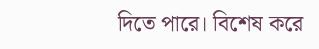দিতে পারে। বিশেষ করে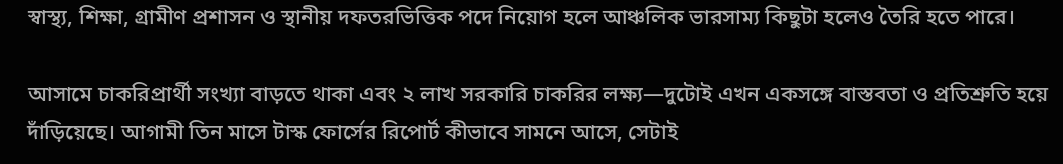স্বাস্থ্য, শিক্ষা, গ্রামীণ প্রশাসন ও স্থানীয় দফতরভিত্তিক পদে নিয়োগ হলে আঞ্চলিক ভারসাম্য কিছুটা হলেও তৈরি হতে পারে।

আসামে চাকরিপ্রার্থী সংখ্যা বাড়তে থাকা এবং ২ লাখ সরকারি চাকরির লক্ষ্য—দুটোই এখন একসঙ্গে বাস্তবতা ও প্রতিশ্রুতি হয়ে দাঁড়িয়েছে। আগামী তিন মাসে টাস্ক ফোর্সের রিপোর্ট কীভাবে সামনে আসে, সেটাই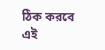ঠিক করবে এই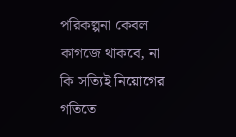পরিকল্পনা কেবল কাগজে থাকবে, না কি সত্যিই নিয়োগের গতিতে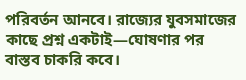পরিবর্তন আনবে। রাজ্যের যুবসমাজের কাছে প্রশ্ন একটাই—ঘোষণার পর বাস্তব চাকরি কবে।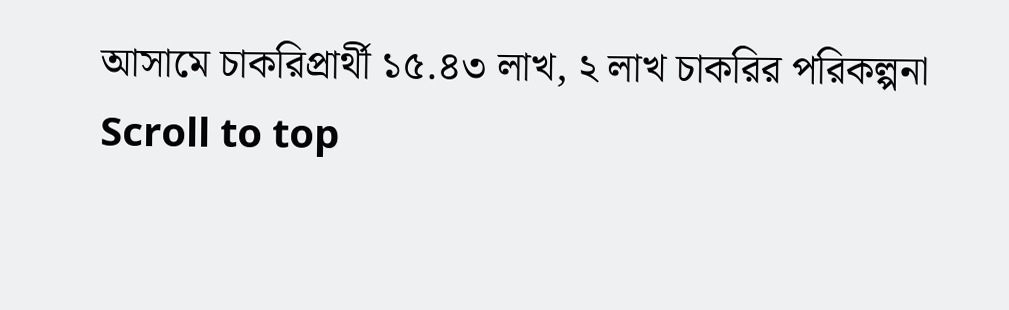আসামে চাকরিপ্রার্থী ১৫.৪৩ লাখ, ২ লাখ চাকরির পরিকল্পনা
Scroll to top